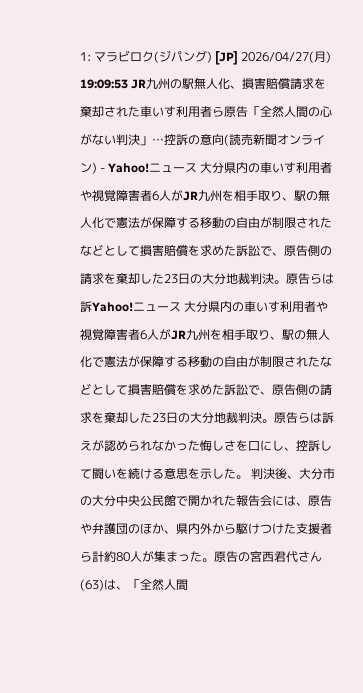1: マラビロク(ジパング) [JP] 2026/04/27(月) 19:09:53 JR九州の駅無人化、損害賠償請求を棄却された車いす利用者ら原告「全然人間の心がない判決」…控訴の意向(読売新聞オンライン) - Yahoo!ニュース 大分県内の車いす利用者や視覚障害者6人がJR九州を相手取り、駅の無人化で憲法が保障する移動の自由が制限されたなどとして損害賠償を求めた訴訟で、原告側の請求を棄却した23日の大分地裁判決。原告らは訴Yahoo!ニュース 大分県内の車いす利用者や視覚障害者6人がJR九州を相手取り、駅の無人化で憲法が保障する移動の自由が制限されたなどとして損害賠償を求めた訴訟で、原告側の請求を棄却した23日の大分地裁判決。原告らは訴えが認められなかった悔しさを口にし、控訴して闘いを続ける意思を示した。 判決後、大分市の大分中央公民館で開かれた報告会には、原告や弁護団のほか、県内外から駆けつけた支援者ら計約80人が集まった。原告の宮西君代さん(63)は、「全然人間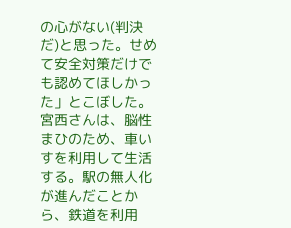の心がない(判決だ)と思った。せめて安全対策だけでも認めてほしかった」とこぼした。 宮西さんは、脳性まひのため、車いすを利用して生活する。駅の無人化が進んだことから、鉄道を利用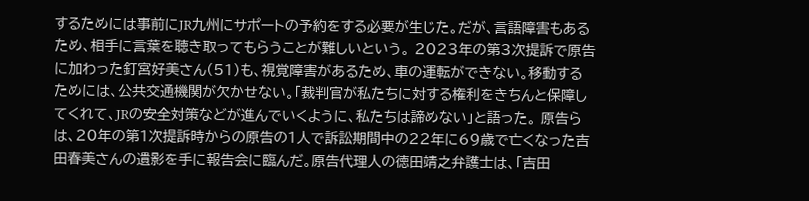するためには事前にJR九州にサポートの予約をする必要が生じた。だが、言語障害もあるため、相手に言葉を聴き取ってもらうことが難しいという。 2023年の第3次提訴で原告に加わった釘宮好美さん(51)も、視覚障害があるため、車の運転ができない。移動するためには、公共交通機関が欠かせない。「裁判官が私たちに対する権利をきちんと保障してくれて、JRの安全対策などが進んでいくように、私たちは諦めない」と語った。 原告らは、20年の第1次提訴時からの原告の1人で訴訟期間中の22年に69歳で亡くなった吉田春美さんの遺影を手に報告会に臨んだ。原告代理人の徳田靖之弁護士は、「吉田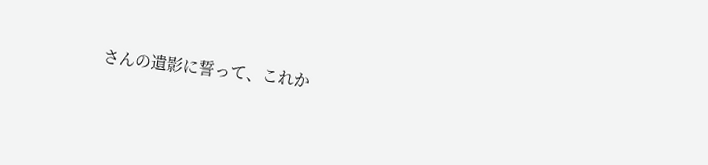さんの遺影に誓って、これか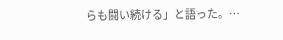らも闘い続ける」と語った。…